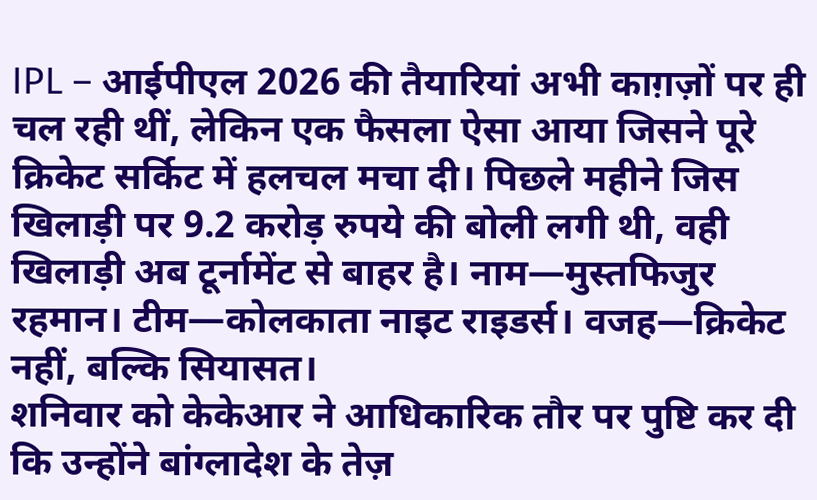IPL – आईपीएल 2026 की तैयारियां अभी काग़ज़ों पर ही चल रही थीं, लेकिन एक फैसला ऐसा आया जिसने पूरे क्रिकेट सर्किट में हलचल मचा दी। पिछले महीने जिस खिलाड़ी पर 9.2 करोड़ रुपये की बोली लगी थी, वही खिलाड़ी अब टूर्नामेंट से बाहर है। नाम—मुस्तफिजुर रहमान। टीम—कोलकाता नाइट राइडर्स। वजह—क्रिकेट नहीं, बल्कि सियासत।
शनिवार को केकेआर ने आधिकारिक तौर पर पुष्टि कर दी कि उन्होंने बांग्लादेश के तेज़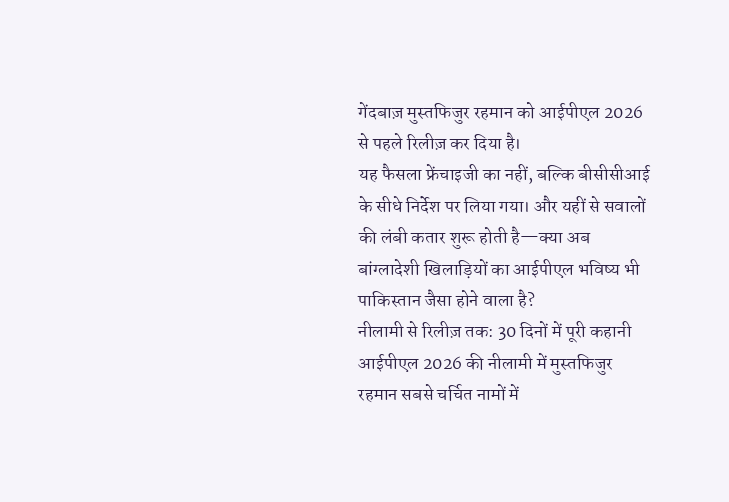गेंदबाज़ मुस्तफिजुर रहमान को आईपीएल 2026 से पहले रिलीज़ कर दिया है।
यह फैसला फ्रेंचाइजी का नहीं, बल्कि बीसीसीआई के सीधे निर्देश पर लिया गया। और यहीं से सवालों की लंबी कतार शुरू होती है—क्या अब बांग्लादेशी खिलाड़ियों का आईपीएल भविष्य भी पाकिस्तान जैसा होने वाला है?
नीलामी से रिलीज़ तक: 30 दिनों में पूरी कहानी
आईपीएल 2026 की नीलामी में मुस्तफिजुर रहमान सबसे चर्चित नामों में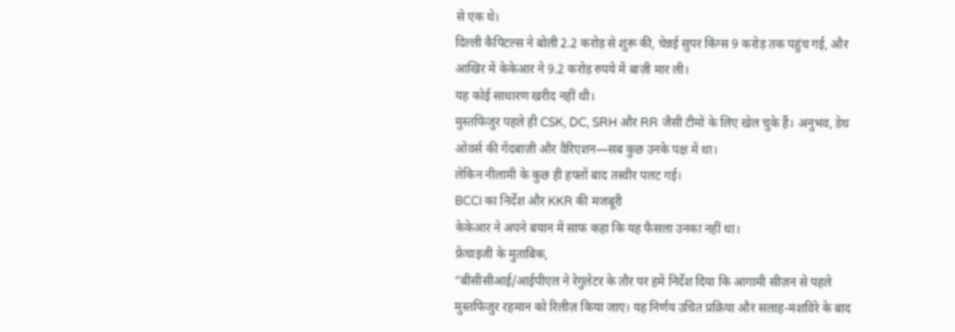से एक थे।
दिल्ली कैपिटल्स ने बोली 2.2 करोड़ से शुरू की, चेन्नई सुपर किंग्स 9 करोड़ तक पहुंच गई, और आखिर में केकेआर ने 9.2 करोड़ रुपये में बाज़ी मार ली।
यह कोई साधारण खरीद नहीं थी।
मुस्तफिजुर पहले ही CSK, DC, SRH और RR जैसी टीमों के लिए खेल चुके हैं। अनुभव, डेथ ओवर्स की गेंदबाज़ी और वैरिएशन—सब कुछ उनके पक्ष में था।
लेकिन नीलामी के कुछ ही हफ्तों बाद तस्वीर पलट गई।
BCCI का निर्देश और KKR की मजबूरी
केकेआर ने अपने बयान में साफ कहा कि यह फैसला उनका नहीं था।
फ्रेंचाइजी के मुताबिक,
“बीसीसीआई/आईपीएल ने रेगुलेटर के तौर पर हमें निर्देश दिया कि आगामी सीज़न से पहले मुस्तफिजुर रहमान को रिलीज़ किया जाए। यह निर्णय उचित प्रक्रिया और सलाह-मशविरे के बाद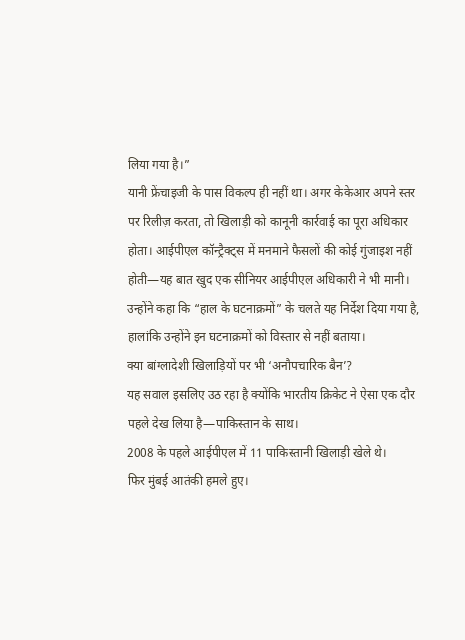लिया गया है।”
यानी फ्रेंचाइजी के पास विकल्प ही नहीं था। अगर केकेआर अपने स्तर पर रिलीज़ करता, तो खिलाड़ी को कानूनी कार्रवाई का पूरा अधिकार होता। आईपीएल कॉन्ट्रैक्ट्स में मनमाने फैसलों की कोई गुंजाइश नहीं होती—यह बात खुद एक सीनियर आईपीएल अधिकारी ने भी मानी।
उन्होंने कहा कि “हाल के घटनाक्रमों” के चलते यह निर्देश दिया गया है, हालांकि उन्होंने इन घटनाक्रमों को विस्तार से नहीं बताया।
क्या बांग्लादेशी खिलाड़ियों पर भी ‘अनौपचारिक बैन’?
यह सवाल इसलिए उठ रहा है क्योंकि भारतीय क्रिकेट ने ऐसा एक दौर पहले देख लिया है—पाकिस्तान के साथ।
2008 के पहले आईपीएल में 11 पाकिस्तानी खिलाड़ी खेले थे।
फिर मुंबई आतंकी हमले हुए।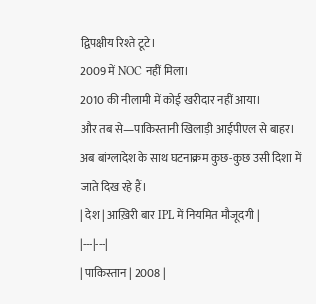द्विपक्षीय रिश्ते टूटे।
2009 में NOC नहीं मिला।
2010 की नीलामी में कोई खरीदार नहीं आया।
और तब से—पाकिस्तानी खिलाड़ी आईपीएल से बाहर।
अब बांग्लादेश के साथ घटनाक्रम कुछ-कुछ उसी दिशा में जाते दिख रहे हैं।
| देश | आख़िरी बार IPL में नियमित मौजूदगी |
|---|---|
| पाकिस्तान | 2008 |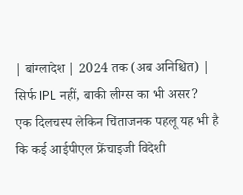| बांग्लादेश | 2024 तक (अब अनिश्चित) |
सिर्फ IPL नहीं, बाकी लीग्स का भी असर?
एक दिलचस्प लेकिन चिंताजनक पहलू यह भी है कि कई आईपीएल फ्रेंचाइजी विदेशी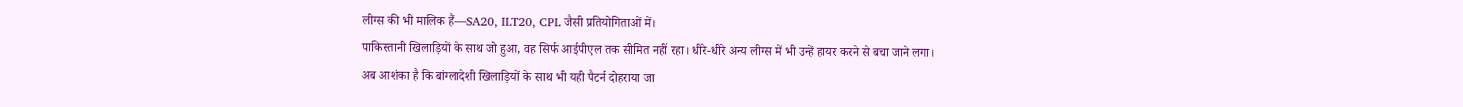लीग्स की भी मालिक हैं—SA20, ILT20, CPL जैसी प्रतियोगिताओं में।
पाकिस्तानी खिलाड़ियों के साथ जो हुआ, वह सिर्फ आईपीएल तक सीमित नहीं रहा। धीरे-धीरे अन्य लीग्स में भी उन्हें हायर करने से बचा जाने लगा।
अब आशंका है कि बांग्लादेशी खिलाड़ियों के साथ भी यही पैटर्न दोहराया जा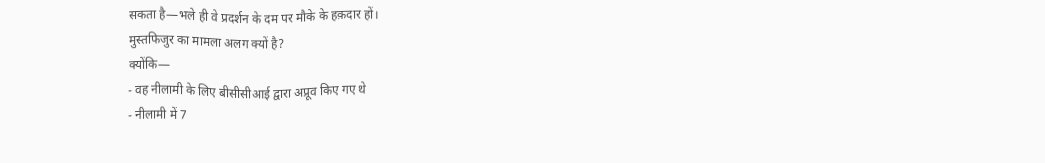सकता है—भले ही वे प्रदर्शन के दम पर मौके के हक़दार हों।
मुस्तफिजुर का मामला अलग क्यों है?
क्योंकि—
- वह नीलामी के लिए बीसीसीआई द्वारा अप्रूव किए गए थे
- नीलामी में 7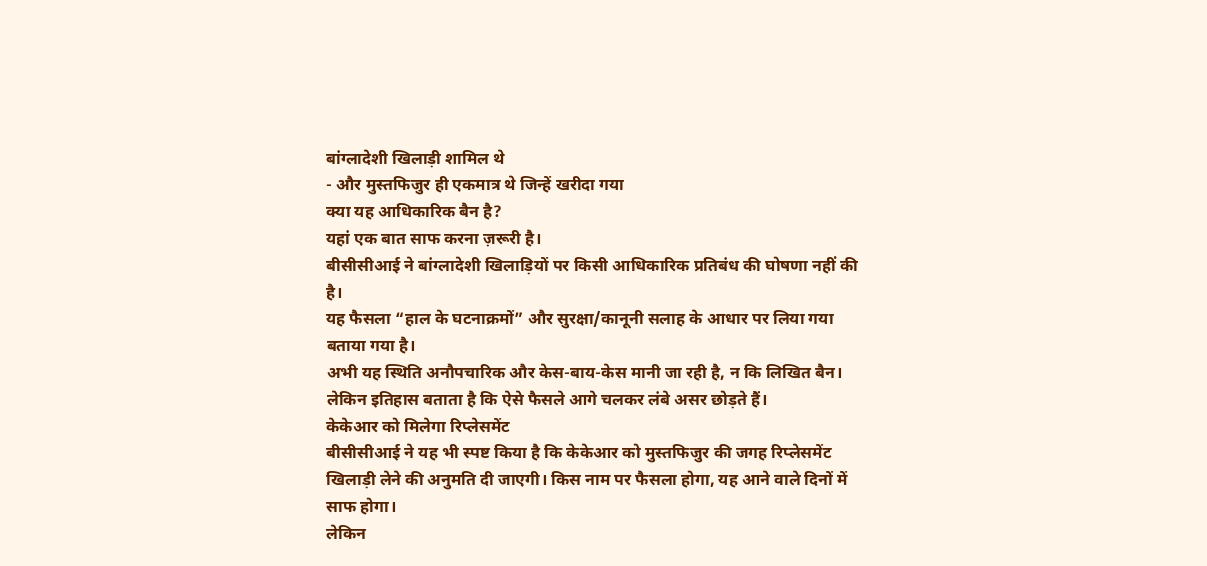बांग्लादेशी खिलाड़ी शामिल थे
- और मुस्तफिजुर ही एकमात्र थे जिन्हें खरीदा गया
क्या यह आधिकारिक बैन है?
यहां एक बात साफ करना ज़रूरी है।
बीसीसीआई ने बांग्लादेशी खिलाड़ियों पर किसी आधिकारिक प्रतिबंध की घोषणा नहीं की है।
यह फैसला “हाल के घटनाक्रमों” और सुरक्षा/कानूनी सलाह के आधार पर लिया गया बताया गया है।
अभी यह स्थिति अनौपचारिक और केस-बाय-केस मानी जा रही है, न कि लिखित बैन।
लेकिन इतिहास बताता है कि ऐसे फैसले आगे चलकर लंबे असर छोड़ते हैं।
केकेआर को मिलेगा रिप्लेसमेंट
बीसीसीआई ने यह भी स्पष्ट किया है कि केकेआर को मुस्तफिजुर की जगह रिप्लेसमेंट खिलाड़ी लेने की अनुमति दी जाएगी। किस नाम पर फैसला होगा, यह आने वाले दिनों में साफ होगा।
लेकिन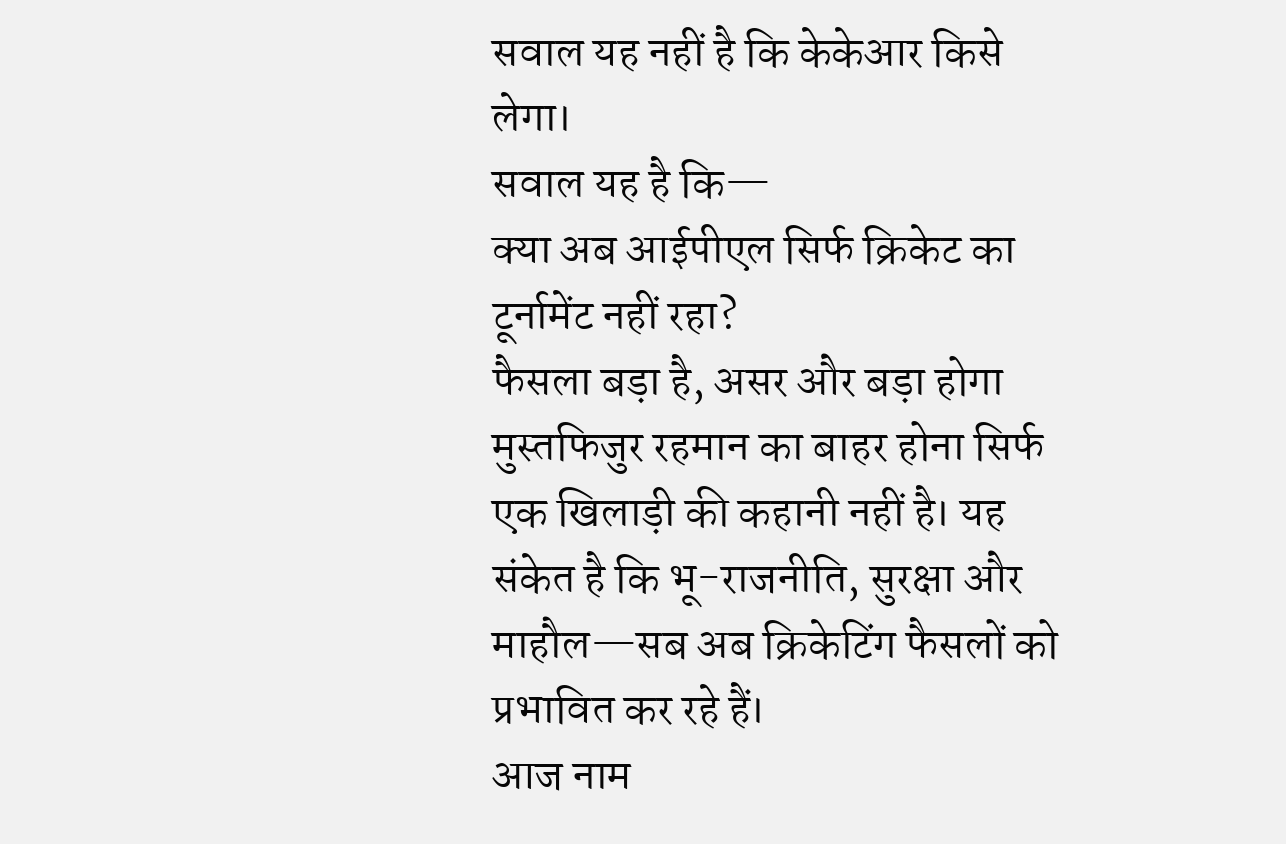सवाल यह नहीं है कि केकेआर किसे लेगा।
सवाल यह है कि—
क्या अब आईपीएल सिर्फ क्रिकेट का टूर्नामेंट नहीं रहा?
फैसला बड़ा है, असर और बड़ा होगा
मुस्तफिजुर रहमान का बाहर होना सिर्फ एक खिलाड़ी की कहानी नहीं है। यह संकेत है कि भू-राजनीति, सुरक्षा और माहौल—सब अब क्रिकेटिंग फैसलों को प्रभावित कर रहे हैं।
आज नाम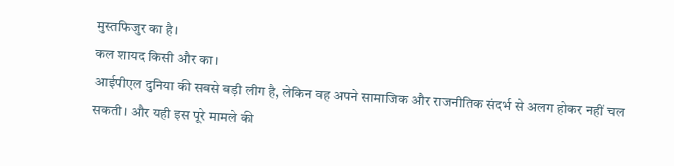मुस्तफिजुर का है।
कल शायद किसी और का।
आईपीएल दुनिया की सबसे बड़ी लीग है, लेकिन वह अपने सामाजिक और राजनीतिक संदर्भ से अलग होकर नहीं चल सकती। और यही इस पूरे मामले की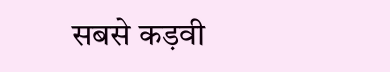सबसे कड़वी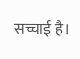सच्चाई है।